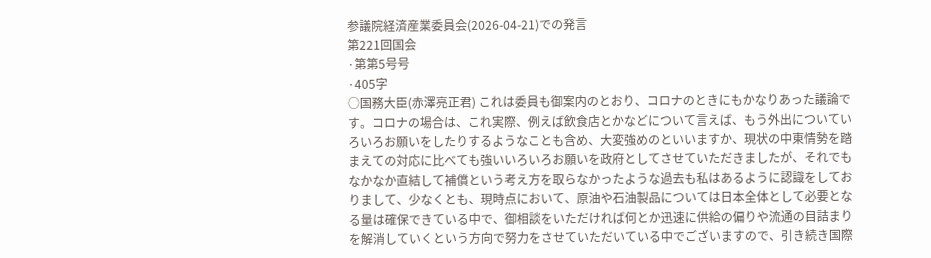参議院経済産業委員会(2026-04-21)での発言
第221回国会
·第第5号号
·405字
○国務大臣(赤澤亮正君) これは委員も御案内のとおり、コロナのときにもかなりあった議論です。コロナの場合は、これ実際、例えば飲食店とかなどについて言えば、もう外出についていろいろお願いをしたりするようなことも含め、大変強めのといいますか、現状の中東情勢を踏まえての対応に比べても強いいろいろお願いを政府としてさせていただきましたが、それでもなかなか直結して補償という考え方を取らなかったような過去も私はあるように認識をしておりまして、少なくとも、現時点において、原油や石油製品については日本全体として必要となる量は確保できている中で、御相談をいただければ何とか迅速に供給の偏りや流通の目詰まりを解消していくという方向で努力をさせていただいている中でございますので、引き続き国際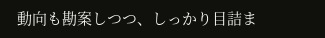動向も勘案しつつ、しっかり目詰ま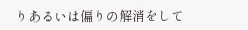りあるいは偏りの解消をして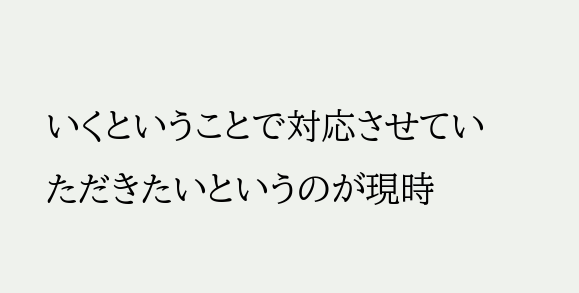いくということで対応させていただきたいというのが現時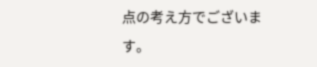点の考え方でございます。